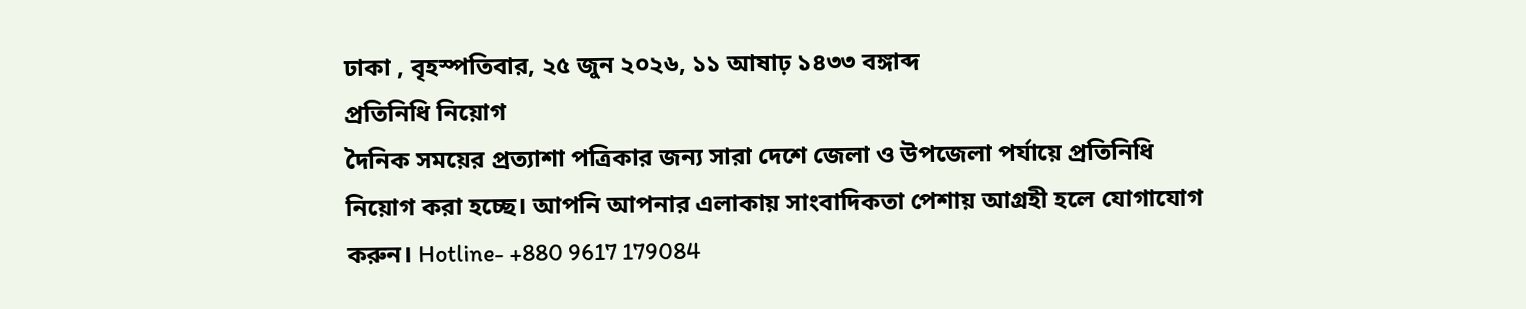ঢাকা , বৃহস্পতিবার, ২৫ জুন ২০২৬, ১১ আষাঢ় ১৪৩৩ বঙ্গাব্দ
প্রতিনিধি নিয়োগ
দৈনিক সময়ের প্রত্যাশা পত্রিকার জন্য সারা দেশে জেলা ও উপজেলা পর্যায়ে প্রতিনিধি নিয়োগ করা হচ্ছে। আপনি আপনার এলাকায় সাংবাদিকতা পেশায় আগ্রহী হলে যোগাযোগ করুন। Hotline- +880 9617 179084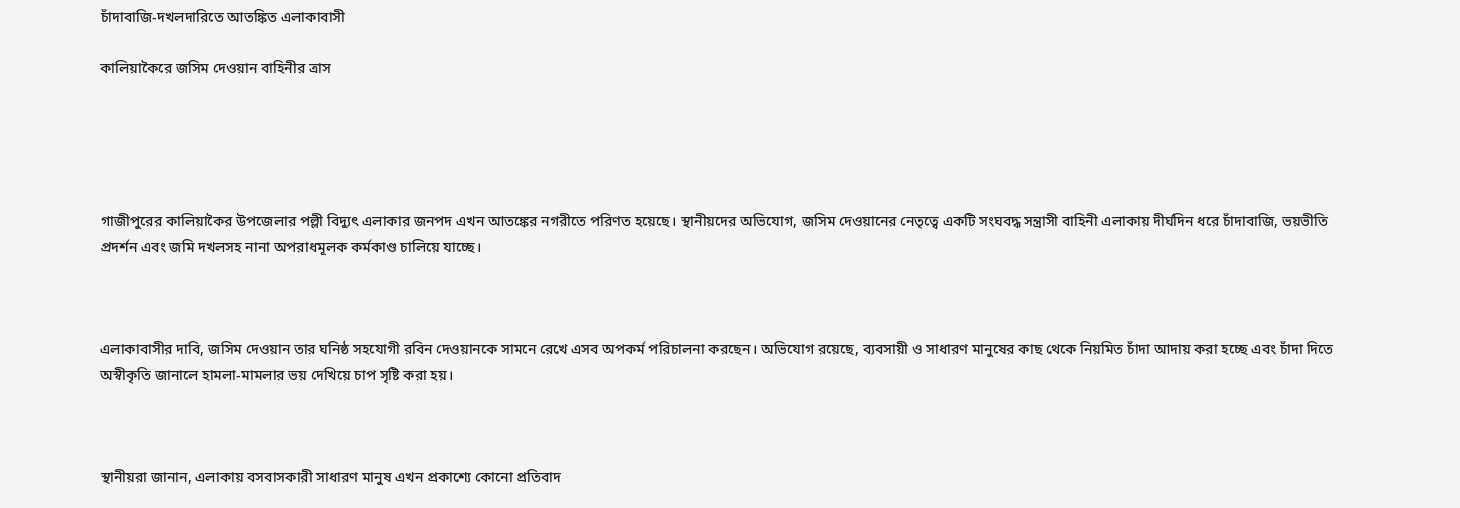চাঁদাবাজি-দখলদারিতে আতঙ্কিত এলাকাবাসী

কালিয়াকৈরে জসিম দেওয়ান বাহিনীর ত্রাস





গাজীপুরের কালিয়াকৈর উপজেলার পল্লী বিদ্যুৎ এলাকার জনপদ এখন আতঙ্কের নগরীতে পরিণত হয়েছে। স্থানীয়দের অভিযোগ, জসিম দেওয়ানের নেতৃত্বে একটি সংঘবদ্ধ সন্ত্রাসী বাহিনী এলাকায় দীর্ঘদিন ধরে চাঁদাবাজি, ভয়ভীতি প্রদর্শন এবং জমি দখলসহ নানা অপরাধমূলক কর্মকাণ্ড চালিয়ে যাচ্ছে।



এলাকাবাসীর দাবি, জসিম দেওয়ান তার ঘনিষ্ঠ সহযোগী রবিন দেওয়ানকে সামনে রেখে এসব অপকর্ম পরিচালনা করছেন। অভিযোগ রয়েছে, ব্যবসায়ী ও সাধারণ মানুষের কাছ থেকে নিয়মিত চাঁদা আদায় করা হচ্ছে এবং চাঁদা দিতে অস্বীকৃতি জানালে হামলা-মামলার ভয় দেখিয়ে চাপ সৃষ্টি করা হয়।



স্থানীয়রা জানান, এলাকায় বসবাসকারী সাধারণ মানুষ এখন প্রকাশ্যে কোনো প্রতিবাদ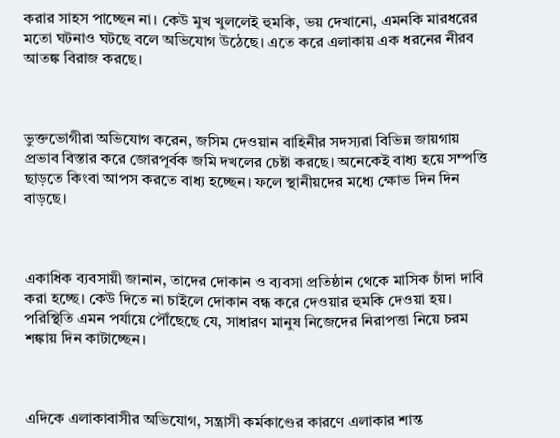করার সাহস পাচ্ছেন না। কেউ মুখ খুললেই হুমকি, ভয় দেখানো, এমনকি মারধরের মতো ঘটনাও ঘটছে বলে অভিযোগ উঠেছে। এতে করে এলাকায় এক ধরনের নীরব আতঙ্ক বিরাজ করছে।



ভুক্তভোগীরা অভিযোগ করেন, জসিম দেওয়ান বাহিনীর সদস্যরা বিভিন্ন জায়গায় প্রভাব বিস্তার করে জোরপূর্বক জমি দখলের চেষ্টা করছে। অনেকেই বাধ্য হয়ে সম্পত্তি ছাড়তে কিংবা আপস করতে বাধ্য হচ্ছেন। ফলে স্থানীয়দের মধ্যে ক্ষোভ দিন দিন বাড়ছে।



একাধিক ব্যবসায়ী জানান, তাদের দোকান ও ব্যবসা প্রতিষ্ঠান থেকে মাসিক চাঁদা দাবি করা হচ্ছে। কেউ দিতে না চাইলে দোকান বন্ধ করে দেওয়ার হুমকি দেওয়া হয়। পরিস্থিতি এমন পর্যায়ে পৌঁছেছে যে, সাধারণ মানুষ নিজেদের নিরাপত্তা নিয়ে চরম শঙ্কায় দিন কাটাচ্ছেন।



এদিকে এলাকাবাসীর অভিযোগ, সন্ত্রাসী কর্মকাণ্ডের কারণে এলাকার শান্ত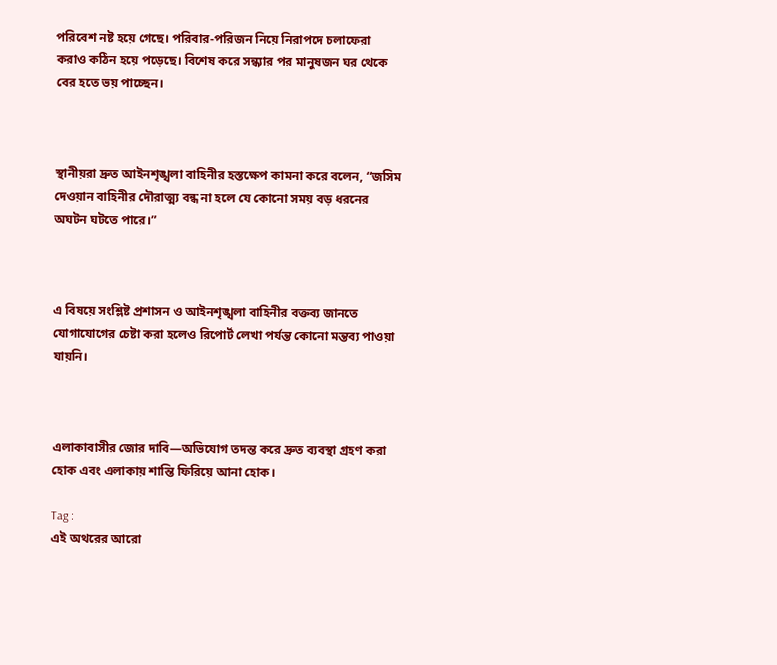পরিবেশ নষ্ট হয়ে গেছে। পরিবার-পরিজন নিয়ে নিরাপদে চলাফেরা করাও কঠিন হয়ে পড়েছে। বিশেষ করে সন্ধ্যার পর মানুষজন ঘর থেকে বের হতে ভয় পাচ্ছেন।



স্থানীয়রা দ্রুত আইনশৃঙ্খলা বাহিনীর হস্তক্ষেপ কামনা করে বলেন, “জসিম দেওয়ান বাহিনীর দৌরাত্ম্য বন্ধ না হলে যে কোনো সময় বড় ধরনের অঘটন ঘটতে পারে।”



এ বিষয়ে সংশ্লিষ্ট প্রশাসন ও আইনশৃঙ্খলা বাহিনীর বক্তব্য জানতে যোগাযোগের চেষ্টা করা হলেও রিপোর্ট লেখা পর্যন্ত কোনো মন্তব্য পাওয়া যায়নি।



এলাকাবাসীর জোর দাবি—অভিযোগ তদন্ত করে দ্রুত ব্যবস্থা গ্রহণ করা হোক এবং এলাকায় শান্তি ফিরিয়ে আনা হোক।

Tag :
এই অথরের আরো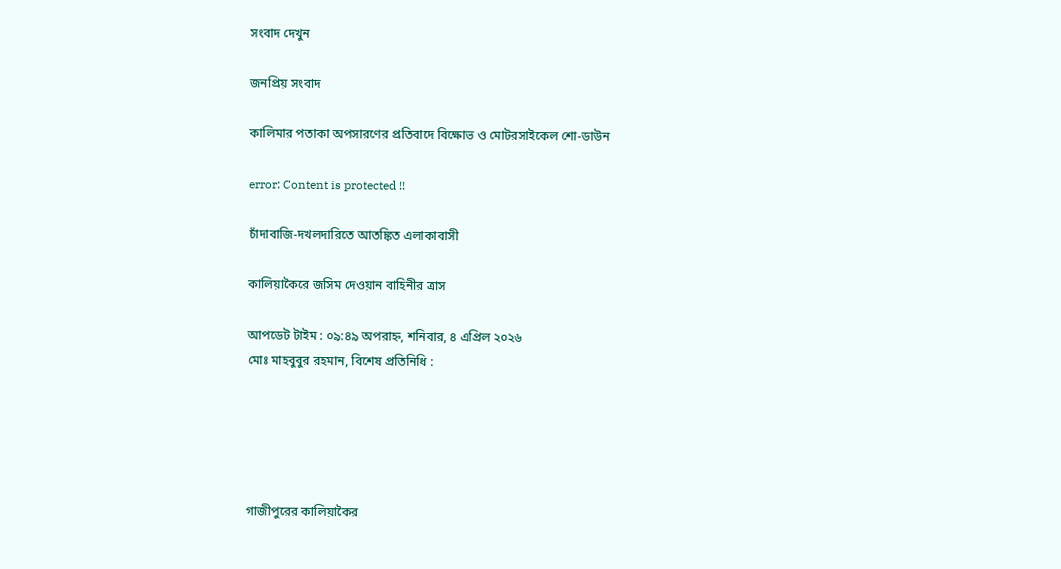সংবাদ দেখুন

জনপ্রিয় সংবাদ

কালিমার পতাকা অপসারণের প্রতিবাদে বিক্ষোভ ও মোটরসাইকেল শো-ডাউন

error: Content is protected !!

চাঁদাবাজি-দখলদারিতে আতঙ্কিত এলাকাবাসী

কালিয়াকৈরে জসিম দেওয়ান বাহিনীর ত্রাস

আপডেট টাইম : ০৯:৪৯ অপরাহ্ন, শনিবার, ৪ এপ্রিল ২০২৬
মোঃ মাহবুবুর রহমান, বিশেষ প্রতিনিধি :





গাজীপুরের কালিয়াকৈর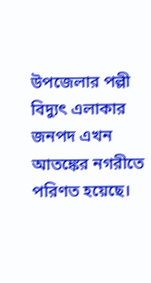উপজেলার পল্লী বিদ্যুৎ এলাকার জনপদ এখন আতঙ্কের নগরীতে পরিণত হয়েছে।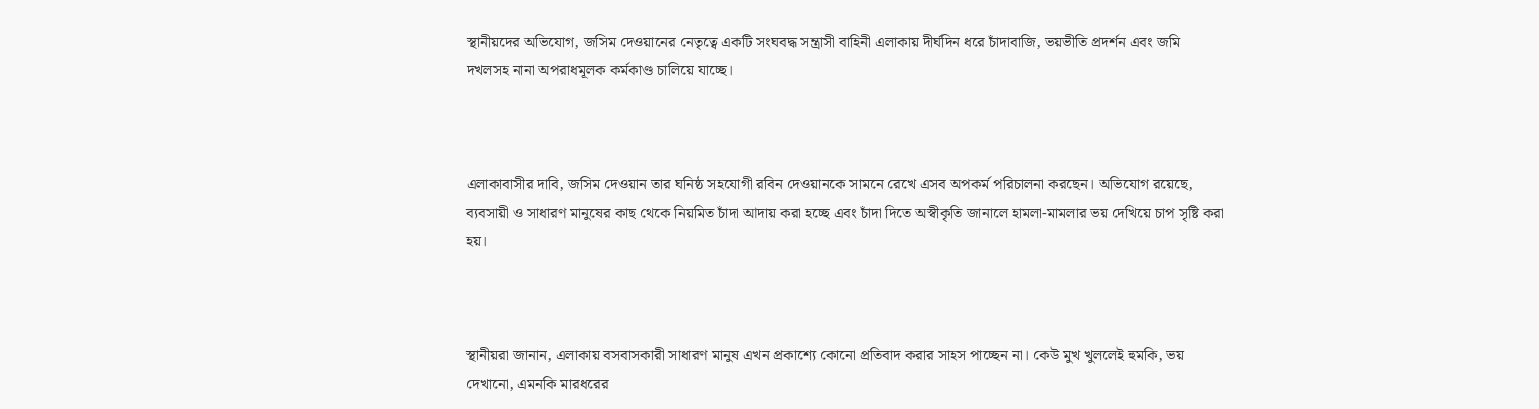স্থানীয়দের অভিযোগ, জসিম দেওয়ানের নেতৃত্বে একটি সংঘবদ্ধ সন্ত্রাসী বাহিনী এলাকায় দীর্ঘদিন ধরে চাঁদাবাজি, ভয়ভীতি প্রদর্শন এবং জমি দখলসহ নানা অপরাধমূলক কর্মকাণ্ড চালিয়ে যাচ্ছে।



এলাকাবাসীর দাবি, জসিম দেওয়ান তার ঘনিষ্ঠ সহযোগী রবিন দেওয়ানকে সামনে রেখে এসব অপকর্ম পরিচালনা করছেন। অভিযোগ রয়েছে, ব্যবসায়ী ও সাধারণ মানুষের কাছ থেকে নিয়মিত চাঁদা আদায় করা হচ্ছে এবং চাঁদা দিতে অস্বীকৃতি জানালে হামলা-মামলার ভয় দেখিয়ে চাপ সৃষ্টি করা হয়।



স্থানীয়রা জানান, এলাকায় বসবাসকারী সাধারণ মানুষ এখন প্রকাশ্যে কোনো প্রতিবাদ করার সাহস পাচ্ছেন না। কেউ মুখ খুললেই হুমকি, ভয় দেখানো, এমনকি মারধরের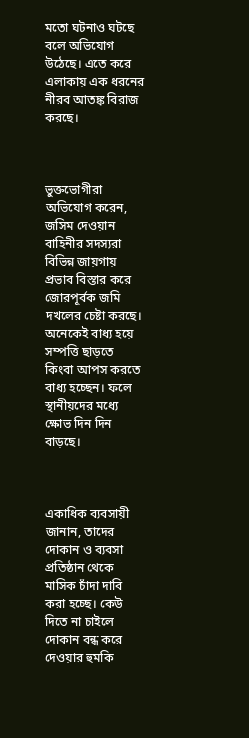মতো ঘটনাও ঘটছে বলে অভিযোগ উঠেছে। এতে করে এলাকায় এক ধরনের নীরব আতঙ্ক বিরাজ করছে।



ভুক্তভোগীরা অভিযোগ করেন, জসিম দেওয়ান বাহিনীর সদস্যরা বিভিন্ন জায়গায় প্রভাব বিস্তার করে জোরপূর্বক জমি দখলের চেষ্টা করছে। অনেকেই বাধ্য হয়ে সম্পত্তি ছাড়তে কিংবা আপস করতে বাধ্য হচ্ছেন। ফলে স্থানীয়দের মধ্যে ক্ষোভ দিন দিন বাড়ছে।



একাধিক ব্যবসায়ী জানান, তাদের দোকান ও ব্যবসা প্রতিষ্ঠান থেকে মাসিক চাঁদা দাবি করা হচ্ছে। কেউ দিতে না চাইলে দোকান বন্ধ করে দেওয়ার হুমকি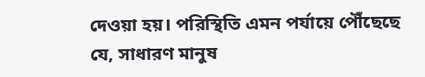দেওয়া হয়। পরিস্থিতি এমন পর্যায়ে পৌঁছেছে যে, সাধারণ মানুষ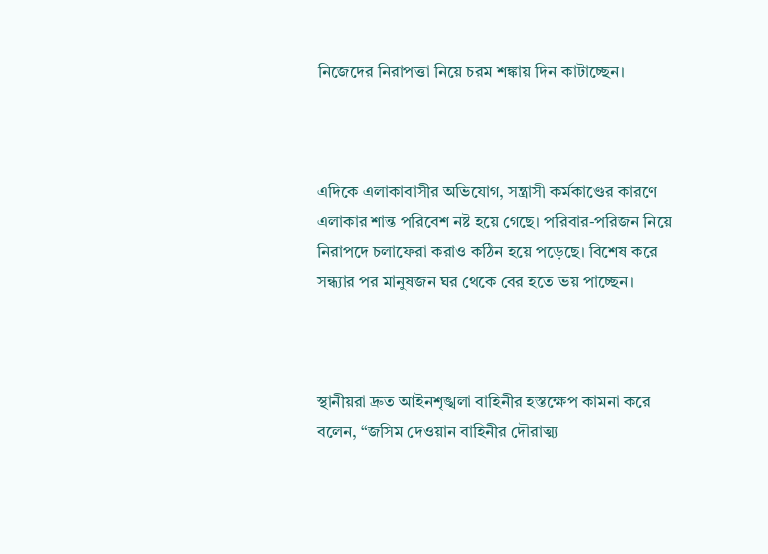নিজেদের নিরাপত্তা নিয়ে চরম শঙ্কায় দিন কাটাচ্ছেন।



এদিকে এলাকাবাসীর অভিযোগ, সন্ত্রাসী কর্মকাণ্ডের কারণে এলাকার শান্ত পরিবেশ নষ্ট হয়ে গেছে। পরিবার-পরিজন নিয়ে নিরাপদে চলাফেরা করাও কঠিন হয়ে পড়েছে। বিশেষ করে সন্ধ্যার পর মানুষজন ঘর থেকে বের হতে ভয় পাচ্ছেন।



স্থানীয়রা দ্রুত আইনশৃঙ্খলা বাহিনীর হস্তক্ষেপ কামনা করে বলেন, “জসিম দেওয়ান বাহিনীর দৌরাত্ম্য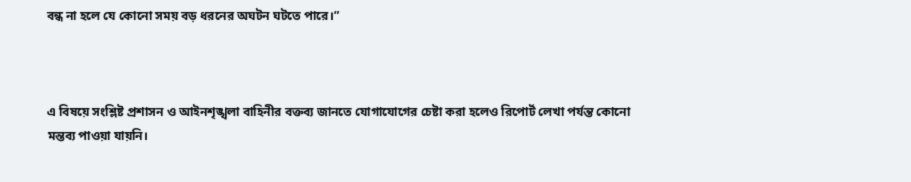বন্ধ না হলে যে কোনো সময় বড় ধরনের অঘটন ঘটতে পারে।”



এ বিষয়ে সংশ্লিষ্ট প্রশাসন ও আইনশৃঙ্খলা বাহিনীর বক্তব্য জানতে যোগাযোগের চেষ্টা করা হলেও রিপোর্ট লেখা পর্যন্ত কোনো মন্তব্য পাওয়া যায়নি।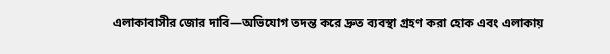এলাকাবাসীর জোর দাবি—অভিযোগ তদন্ত করে দ্রুত ব্যবস্থা গ্রহণ করা হোক এবং এলাকায়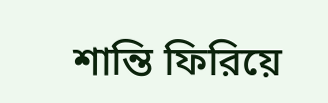শান্তি ফিরিয়ে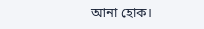আনা হোক।